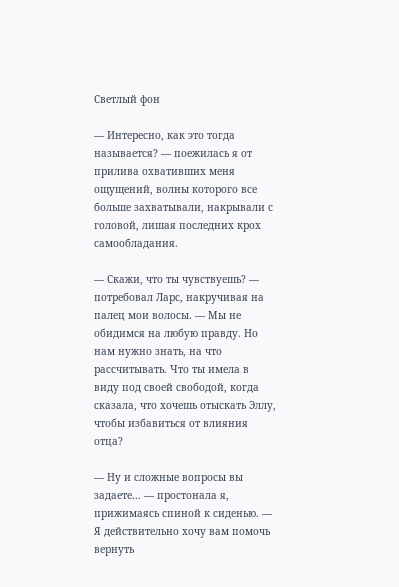Светлый фон

— Интересно, как это тогда называется? — поежилась я от прилива охвативших меня ощущений, волны которого все больше захватывали, накрывали с головой, лишая последних крох самообладания.

— Скажи, что ты чувствуешь? — потребовал Ларс, накручивая на палец мои волосы. — Мы не обидимся на любую правду. Но нам нужно знать, на что рассчитывать. Что ты имела в виду под своей свободой, когда сказала, что хочешь отыскать Эллу, чтобы избавиться от влияния отца?

— Ну и сложные вопросы вы задаете… — простонала я, прижимаясь спиной к сиденью. — Я действительно хочу вам помочь вернуть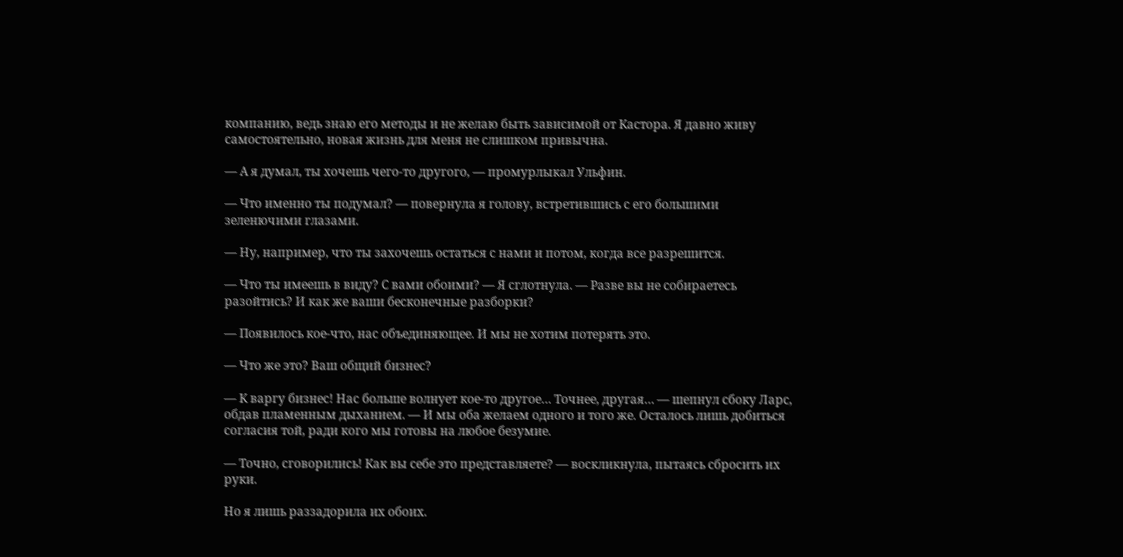компанию, ведь знаю его методы и не желаю быть зависимой от Кастора. Я давно живу самостоятельно, новая жизнь для меня не слишком привычна.

— А я думал, ты хочешь чего-то другого, — промурлыкал Ульфин.

— Что именно ты подумал? — повернула я голову, встретившись с его большими зеленючими глазами.

— Ну, например, что ты захочешь остаться с нами и потом, когда все разрешится.

— Что ты имеешь в виду? С вами обоими? — Я сглотнула. — Разве вы не собираетесь разойтись? И как же ваши бесконечные разборки?

— Появилось кое-что, нас объединяющее. И мы не хотим потерять это.

— Что же это? Ваш общий бизнес?

— К варгу бизнес! Нас больше волнует кое-то другое… Точнее, другая… — шепнул сбоку Ларс, обдав пламенным дыханием. — И мы оба желаем одного и того же. Осталось лишь добиться согласия той, ради кого мы готовы на любое безумие.

— Точно, сговорились! Как вы себе это представляете? — воскликнула, пытаясь сбросить их руки.

Но я лишь раззадорила их обоих.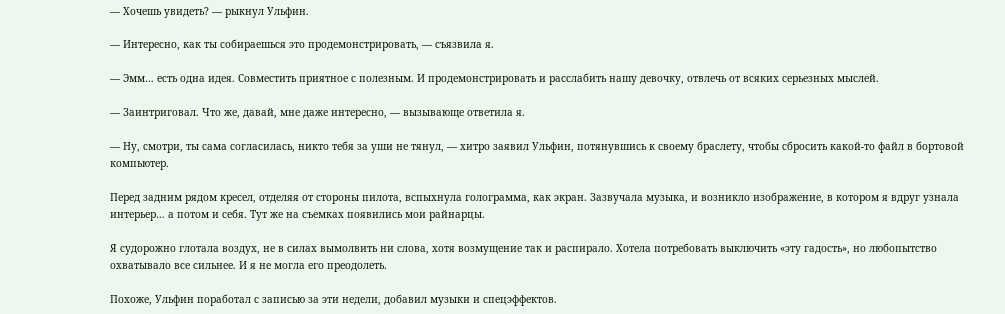— Хочешь увидеть? — рыкнул Ульфин.

— Интересно, как ты собираешься это продемонстрировать, — съязвила я.

— Эмм… есть одна идея. Совместить приятное с полезным. И продемонстрировать и расслабить нашу девочку, отвлечь от всяких серьезных мыслей.

— Заинтриговал. Что же, давай, мне даже интересно, — вызывающе ответила я.

— Ну, смотри, ты сама согласилась, никто тебя за уши не тянул, — хитро заявил Ульфин, потянувшись к своему браслету, чтобы сбросить какой-то файл в бортовой компьютер.

Перед задним рядом кресел, отделяя от стороны пилота, вспыхнула голограмма, как экран. Зазвучала музыка, и возникло изображение, в котором я вдруг узнала интерьер… а потом и себя. Тут же на съемках появились мои райнарцы.

Я судорожно глотала воздух, не в силах вымолвить ни слова, хотя возмущение так и распирало. Хотела потребовать выключить «эту гадость», но любопытство охватывало все сильнее. И я не могла его преодолеть.

Похоже, Ульфин поработал с записью за эти недели, добавил музыки и спецэффектов.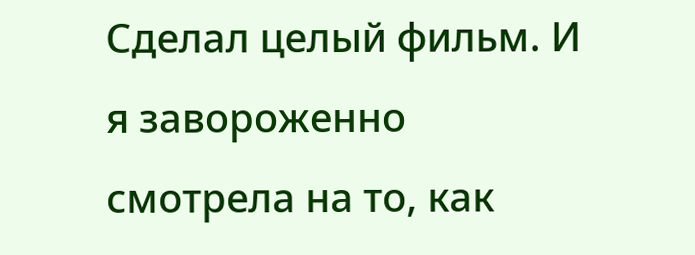Сделал целый фильм. И я завороженно смотрела на то, как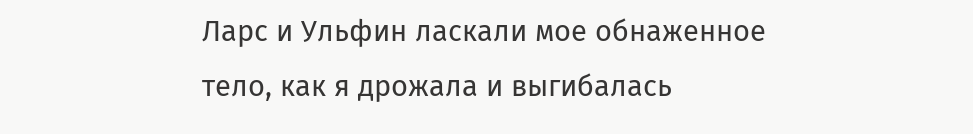Ларс и Ульфин ласкали мое обнаженное тело, как я дрожала и выгибалась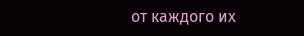от каждого их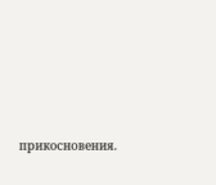прикосновения.